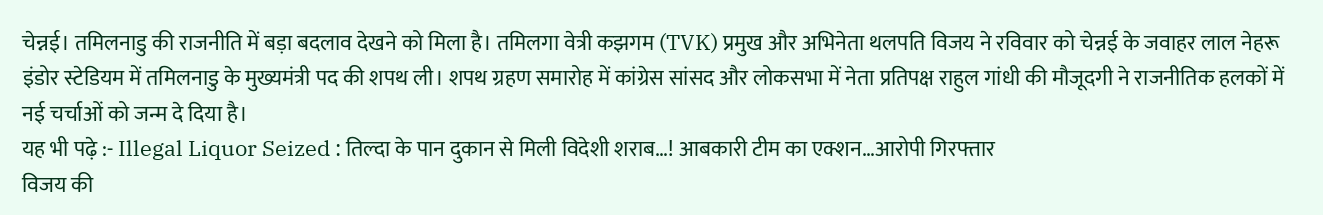चेन्नई। तमिलनाडु की राजनीति में बड़ा बदलाव देखने को मिला है। तमिलगा वेत्री कझगम (TVK) प्रमुख और अभिनेता थलपति विजय ने रविवार को चेन्नई के जवाहर लाल नेहरू इंडोर स्टेडियम में तमिलनाडु के मुख्यमंत्री पद की शपथ ली। शपथ ग्रहण समारोह में कांग्रेस सांसद और लोकसभा में नेता प्रतिपक्ष राहुल गांधी की मौजूदगी ने राजनीतिक हलकों में नई चर्चाओं को जन्म दे दिया है।
यह भी पढ़े :- Illegal Liquor Seized : तिल्दा के पान दुकान से मिली विदेशी शराब…! आबकारी टीम का एक्शन…आरोपी गिरफ्तार
विजय की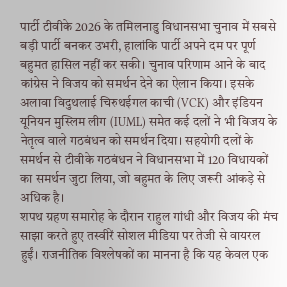पार्टी टीवीके 2026 के तमिलनाडु विधानसभा चुनाव में सबसे बड़ी पार्टी बनकर उभरी, हालांकि पार्टी अपने दम पर पूर्ण बहुमत हासिल नहीं कर सकी। चुनाव परिणाम आने के बाद कांग्रेस ने विजय को समर्थन देने का ऐलान किया। इसके अलावा विदुथलाई चिरुथईगल काची (VCK) और इंडियन यूनियन मुस्लिम लीग (IUML) समेत कई दलों ने भी विजय के नेतृत्व वाले गठबंधन को समर्थन दिया। सहयोगी दलों के समर्थन से टीवीके गठबंधन ने विधानसभा में 120 विधायकों का समर्थन जुटा लिया, जो बहुमत के लिए जरूरी आंकड़े से अधिक है।
शपथ ग्रहण समारोह के दौरान राहुल गांधी और विजय की मंच साझा करते हुए तस्वीरें सोशल मीडिया पर तेजी से वायरल हुईं। राजनीतिक विश्लेषकों का मानना है कि यह केवल एक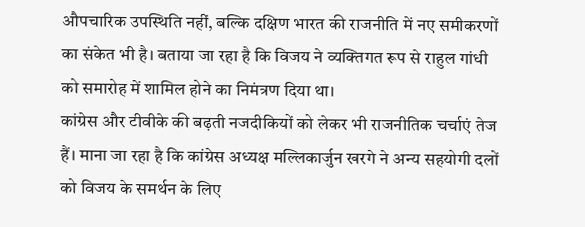औपचारिक उपस्थिति नहीं, बल्कि दक्षिण भारत की राजनीति में नए समीकरणों का संकेत भी है। बताया जा रहा है कि विजय ने व्यक्तिगत रूप से राहुल गांधी को समारोह में शामिल होने का निमंत्रण दिया था।
कांग्रेस और टीवीके की बढ़ती नजदीकियों को लेकर भी राजनीतिक चर्चाएं तेज हैं। माना जा रहा है कि कांग्रेस अध्यक्ष मल्लिकार्जुन खरगे ने अन्य सहयोगी दलों को विजय के समर्थन के लिए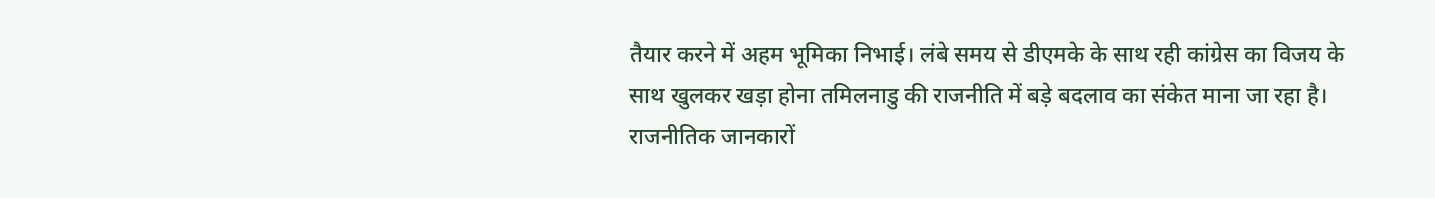तैयार करने में अहम भूमिका निभाई। लंबे समय से डीएमके के साथ रही कांग्रेस का विजय के साथ खुलकर खड़ा होना तमिलनाडु की राजनीति में बड़े बदलाव का संकेत माना जा रहा है।
राजनीतिक जानकारों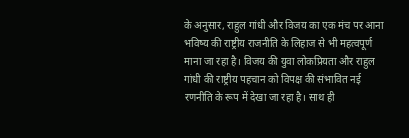के अनुसार, राहुल गांधी और विजय का एक मंच पर आना भविष्य की राष्ट्रीय राजनीति के लिहाज से भी महत्वपूर्ण माना जा रहा है। विजय की युवा लोकप्रियता और राहुल गांधी की राष्ट्रीय पहचान को विपक्ष की संभावित नई रणनीति के रूप में देखा जा रहा है। साथ ही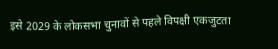इसे 2029 के लोकसभा चुनावों से पहले विपक्षी एकजुटता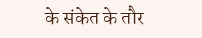के संकेत के तौर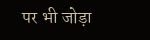पर भी जोड़ा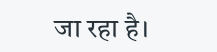जा रहा है।